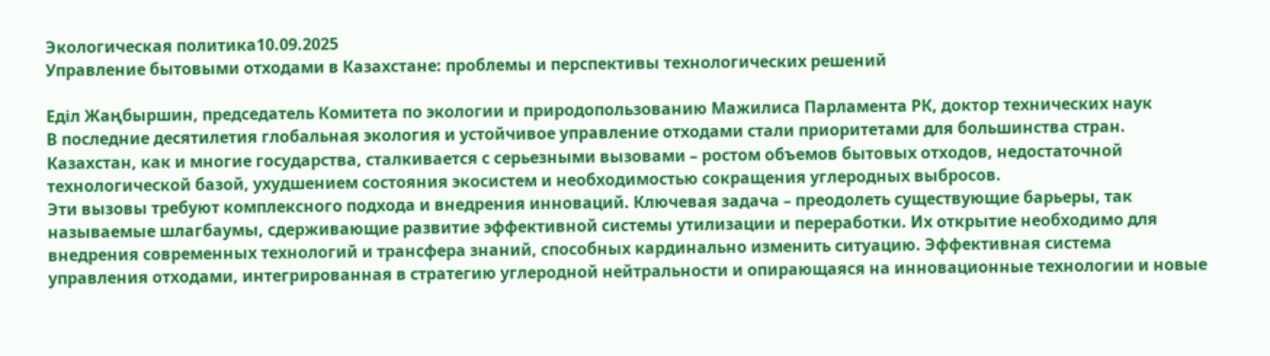Экологическая политика10.09.2025
Управление бытовыми отходами в Казахстане: проблемы и перспективы технологических решений

Едiл Жаңбыршин, председатель Комитета по экологии и природопользованию Мажилиса Парламента РК, доктор технических наук
В последние десятилетия глобальная экология и устойчивое управление отходами стали приоритетами для большинства стран. Казахстан, как и многие государства, сталкивается с серьезными вызовами – ростом объемов бытовых отходов, недостаточной технологической базой, ухудшением состояния экосистем и необходимостью сокращения углеродных выбросов.
Эти вызовы требуют комплексного подхода и внедрения инноваций. Ключевая задача – преодолеть существующие барьеры, так называемые шлагбаумы, сдерживающие развитие эффективной системы утилизации и переработки. Их открытие необходимо для внедрения современных технологий и трансфера знаний, способных кардинально изменить ситуацию. Эффективная система управления отходами, интегрированная в стратегию углеродной нейтральности и опирающаяся на инновационные технологии и новые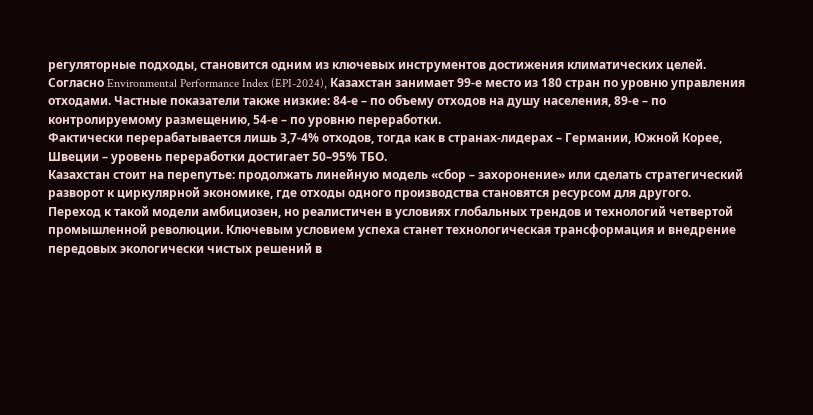регуляторные подходы, становится одним из ключевых инструментов достижения климатических целей.
Согласно Environmental Performance Index (EPI-2024), Казахстан занимает 99-е место из 180 стран по уровню управления отходами. Частные показатели также низкие: 84-е – по объему отходов на душу населения, 89-е – по контролируемому размещению, 54-е – по уровню переработки.
Фактически перерабатывается лишь 3,7-4% отходов, тогда как в странах-лидерах – Германии, Южной Корее, Швеции – уровень переработки достигает 50–95% ТБО.
Казахстан стоит на перепутье: продолжать линейную модель «сбор – захоронение» или сделать стратегический разворот к циркулярной экономике, где отходы одного производства становятся ресурсом для другого.
Переход к такой модели амбициозен, но реалистичен в условиях глобальных трендов и технологий четвертой промышленной революции. Ключевым условием успеха станет технологическая трансформация и внедрение передовых экологически чистых решений в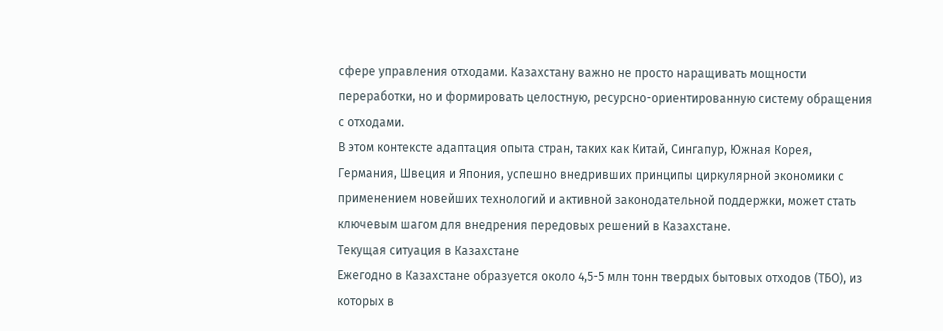сфере управления отходами. Казахстану важно не просто наращивать мощности переработки, но и формировать целостную, ресурсно-ориентированную систему обращения с отходами.
В этом контексте адаптация опыта стран, таких как Китай, Сингапур, Южная Корея, Германия, Швеция и Япония, успешно внедривших принципы циркулярной экономики с применением новейших технологий и активной законодательной поддержки, может стать ключевым шагом для внедрения передовых решений в Казахстане.
Текущая ситуация в Казахстане
Ежегодно в Казахстане образуется около 4,5-5 млн тонн твердых бытовых отходов (ТБО), из которых в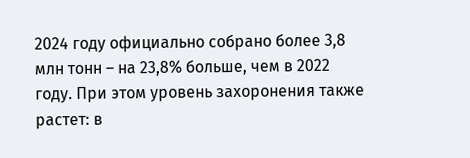2024 году официально собрано более 3,8 млн тонн – на 23,8% больше, чем в 2022 году. При этом уровень захоронения также растет: в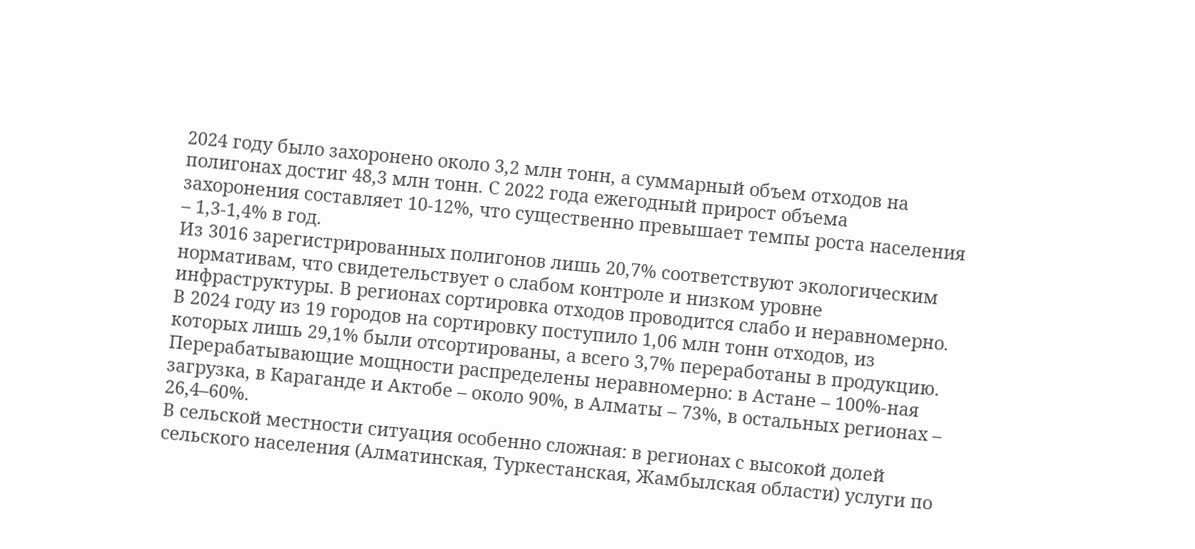2024 году было захоронено около 3,2 млн тонн, а суммарный объем отходов на полигонах достиг 48,3 млн тонн. С 2022 года ежегодный прирост объема захоронения составляет 10-12%, что существенно превышает темпы роста населения – 1,3-1,4% в год.
Из 3016 зарегистрированных полигонов лишь 20,7% соответствуют экологическим нормативам, что свидетельствует о слабом контроле и низком уровне инфраструктуры. В регионах сортировка отходов проводится слабо и неравномерно.
В 2024 году из 19 городов на сортировку поступило 1,06 млн тонн отходов, из которых лишь 29,1% были отсортированы, а всего 3,7% переработаны в продукцию. Перерабатывающие мощности распределены неравномерно: в Астане – 100%-ная загрузка, в Караганде и Актобе – около 90%, в Алматы – 73%, в остальных регионах – 26,4–60%.
В сельской местности ситуация особенно сложная: в регионах с высокой долей сельского населения (Алматинская, Туркестанская, Жамбылская области) услуги по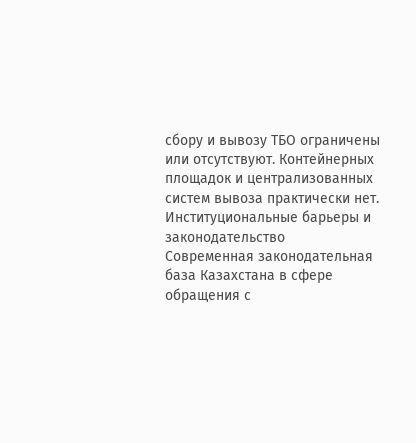сбору и вывозу ТБО ограничены или отсутствуют. Контейнерных площадок и централизованных систем вывоза практически нет.
Институциональные барьеры и законодательство
Современная законодательная база Казахстана в сфере обращения с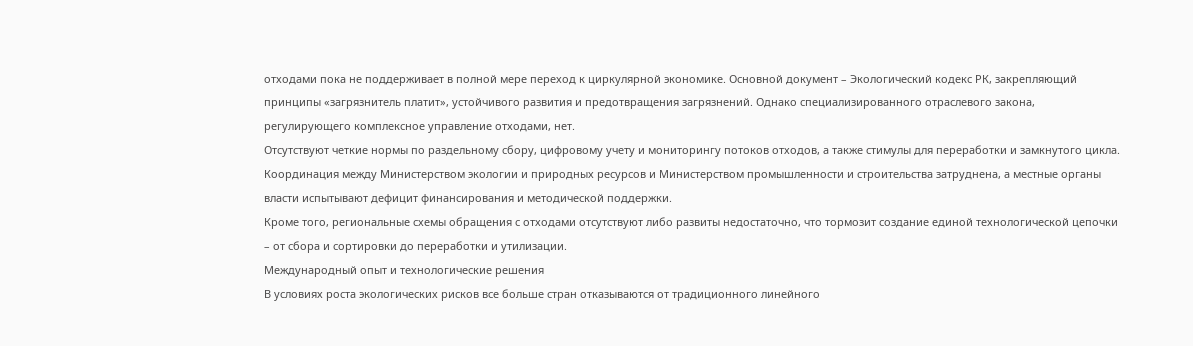отходами пока не поддерживает в полной мере переход к циркулярной экономике. Основной документ – Экологический кодекс РК, закрепляющий принципы «загрязнитель платит», устойчивого развития и предотвращения загрязнений. Однако специализированного отраслевого закона, регулирующего комплексное управление отходами, нет.
Отсутствуют четкие нормы по раздельному сбору, цифровому учету и мониторингу потоков отходов, а также стимулы для переработки и замкнутого цикла. Координация между Министерством экологии и природных ресурсов и Министерством промышленности и строительства затруднена, а местные органы власти испытывают дефицит финансирования и методической поддержки.
Кроме того, региональные схемы обращения с отходами отсутствуют либо развиты недостаточно, что тормозит создание единой технологической цепочки – от сбора и сортировки до переработки и утилизации.
Международный опыт и технологические решения
В условиях роста экологических рисков все больше стран отказываются от традиционного линейного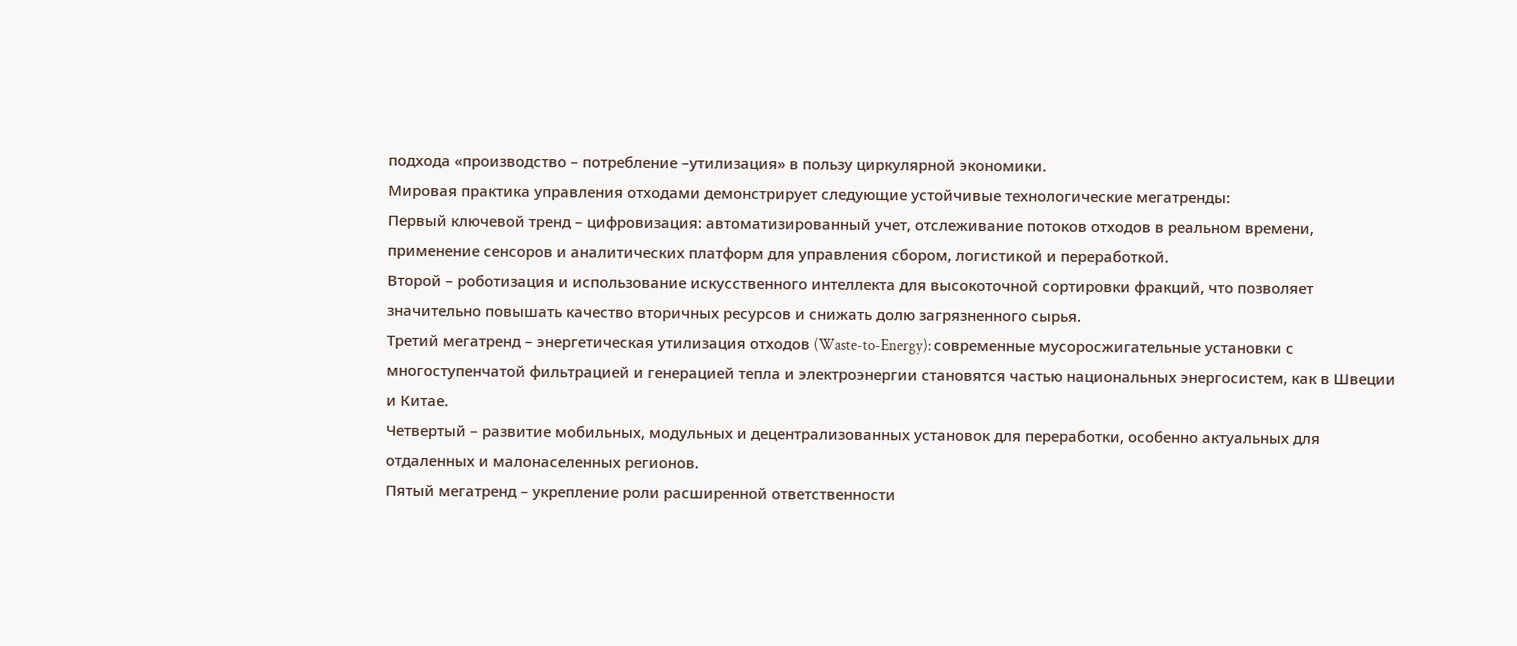подхода «производство – потребление –утилизация» в пользу циркулярной экономики.
Мировая практика управления отходами демонстрирует следующие устойчивые технологические мегатренды:
Первый ключевой тренд – цифровизация: автоматизированный учет, отслеживание потоков отходов в реальном времени, применение сенсоров и аналитических платформ для управления сбором, логистикой и переработкой.
Второй – роботизация и использование искусственного интеллекта для высокоточной сортировки фракций, что позволяет значительно повышать качество вторичных ресурсов и снижать долю загрязненного сырья.
Третий мегатренд – энергетическая утилизация отходов (Waste-to-Energy): современные мусоросжигательные установки с многоступенчатой фильтрацией и генерацией тепла и электроэнергии становятся частью национальных энергосистем, как в Швеции и Китае.
Четвертый – развитие мобильных, модульных и децентрализованных установок для переработки, особенно актуальных для отдаленных и малонаселенных регионов.
Пятый мегатренд – укрепление роли расширенной ответственности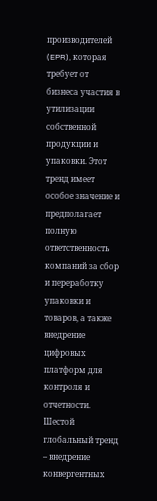производителей (EPR), которая требует от бизнеса участия в утилизации собственной продукции и упаковки. Этот тренд имеет особое значение и предполагает полную ответственность компаний за сбор и переработку упаковки и товаров, а также внедрение цифровых платформ для контроля и отчетности.
Шестой глобальный тренд – внедрение конвергентных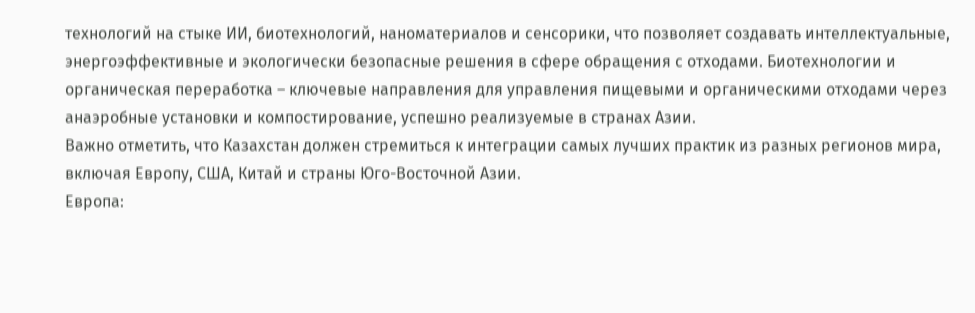технологий на стыке ИИ, биотехнологий, наноматериалов и сенсорики, что позволяет создавать интеллектуальные, энергоэффективные и экологически безопасные решения в сфере обращения с отходами. Биотехнологии и органическая переработка – ключевые направления для управления пищевыми и органическими отходами через анаэробные установки и компостирование, успешно реализуемые в странах Азии.
Важно отметить, что Казахстан должен стремиться к интеграции самых лучших практик из разных регионов мира, включая Европу, США, Китай и страны Юго-Восточной Азии.
Европа: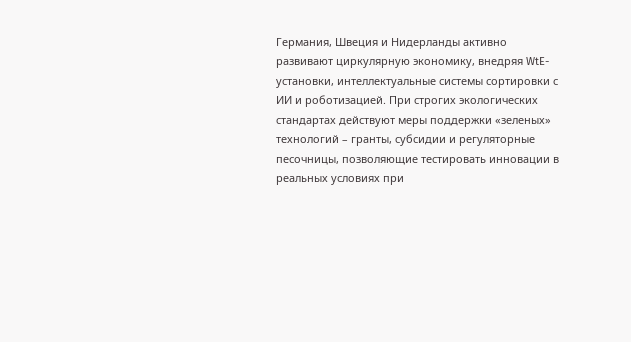Германия, Швеция и Нидерланды активно развивают циркулярную экономику, внедряя WtE-установки, интеллектуальные системы сортировки с ИИ и роботизацией. При строгих экологических стандартах действуют меры поддержки «зеленых» технологий – гранты, субсидии и регуляторные песочницы, позволяющие тестировать инновации в реальных условиях при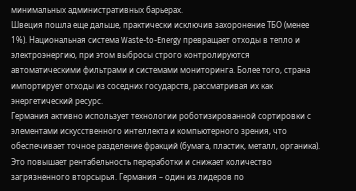минимальных административных барьерах.
Швеция пошла еще дальше, практически исключив захоронение ТБО (менее 1%). Национальная система Waste-to-Energy превращает отходы в тепло и электроэнергию, при этом выбросы строго контролируются автоматическими фильтрами и системами мониторинга. Более того, страна импортирует отходы из соседних государств, рассматривая их как энергетический ресурс.
Германия активно использует технологии роботизированной сортировки с элементами искусственного интеллекта и компьютерного зрения, что обеспечивает точное разделение фракций (бумага, пластик, металл, органика). Это повышает рентабельность переработки и снижает количество загрязненного вторсырья. Германия – один из лидеров по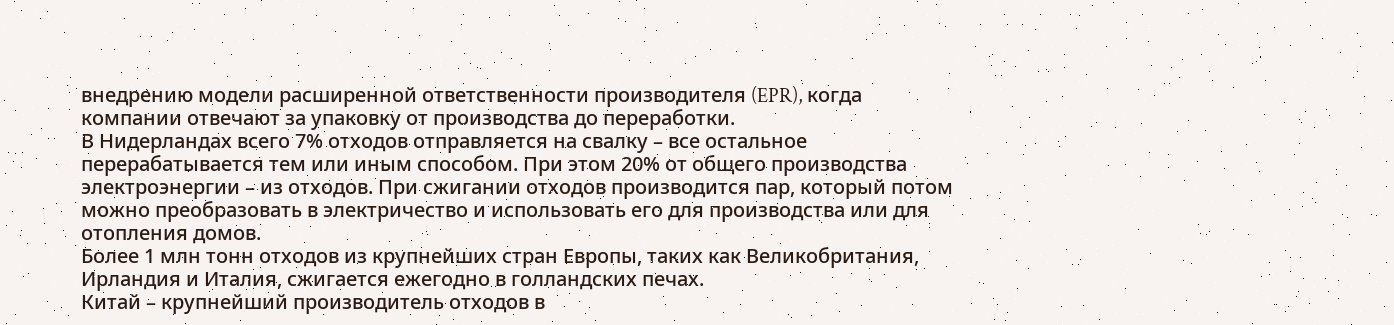внедрению модели расширенной ответственности производителя (EPR), когда компании отвечают за упаковку от производства до переработки.
В Нидерландах всего 7% отходов отправляется на свалку – все остальное перерабатывается тем или иным способом. При этом 20% от общего производства электроэнергии – из отходов. При сжигании отходов производится пар, который потом можно преобразовать в электричество и использовать его для производства или для отопления домов.
Более 1 млн тонн отходов из крупнейших стран Европы, таких как Великобритания, Ирландия и Италия, сжигается ежегодно в голландских печах.
Китай – крупнейший производитель отходов в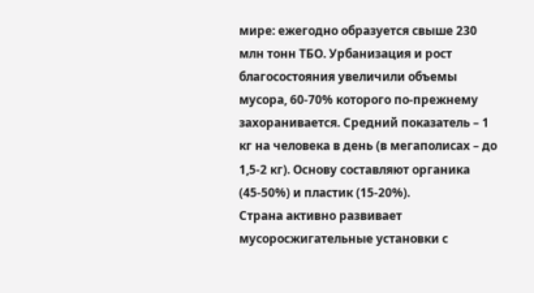мире: ежегодно образуется свыше 230 млн тонн ТБО. Урбанизация и рост благосостояния увеличили объемы мусора, 60-70% которого по-прежнему захоранивается. Средний показатель – 1 кг на человека в день (в мегаполисах – до 1,5-2 кг). Основу составляют органика (45-50%) и пластик (15-20%).
Страна активно развивает мусоросжигательные установки с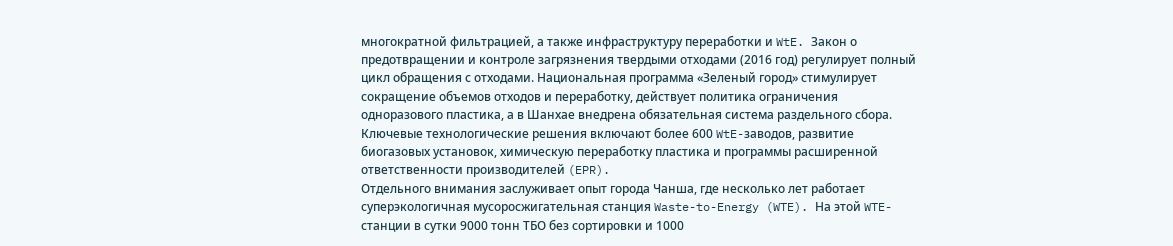многократной фильтрацией, а также инфраструктуру переработки и WtE. Закон о предотвращении и контроле загрязнения твердыми отходами (2016 год) регулирует полный цикл обращения с отходами. Национальная программа «Зеленый город» стимулирует сокращение объемов отходов и переработку, действует политика ограничения одноразового пластика, а в Шанхае внедрена обязательная система раздельного сбора.
Ключевые технологические решения включают более 600 WtE-заводов, развитие биогазовых установок, химическую переработку пластика и программы расширенной ответственности производителей (EPR).
Отдельного внимания заслуживает опыт города Чанша, где несколько лет работает суперэкологичная мусоросжигательная станция Waste-to-Energy (WTE). На этой WTE-станции в сутки 9000 тонн ТБО без сортировки и 1000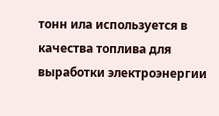тонн ила используется в качества топлива для выработки электроэнергии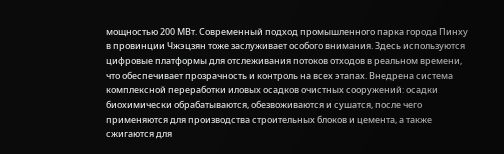мощностью 200 МВт. Современный подход промышленного парка города Пинху в провинции Чжэцзян тоже заслуживает особого внимания. Здесь используются цифровые платформы для отслеживания потоков отходов в реальном времени, что обеспечивает прозрачность и контроль на всех этапах. Внедрена система комплексной переработки иловых осадков очистных сооружений: осадки биохимически обрабатываются, обезвоживаются и сушатся, после чего применяются для производства строительных блоков и цемента, а также сжигаются для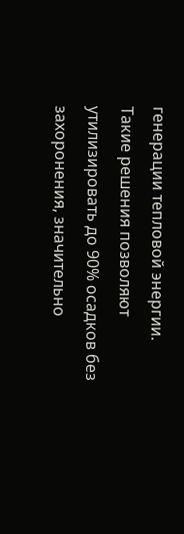генерации тепловой энергии. Такие решения позволяют утилизировать до 90% осадков без захоронения, значительно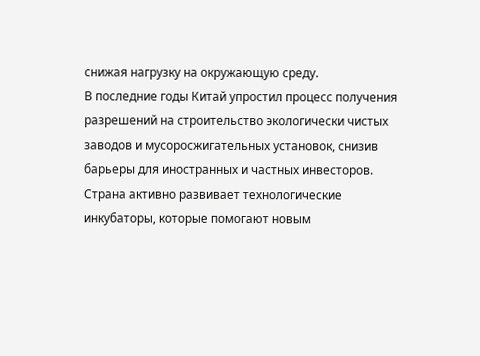снижая нагрузку на окружающую среду.
В последние годы Китай упростил процесс получения разрешений на строительство экологически чистых заводов и мусоросжигательных установок, снизив барьеры для иностранных и частных инвесторов. Страна активно развивает технологические инкубаторы, которые помогают новым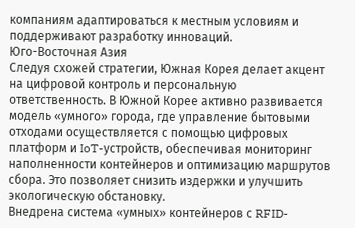компаниям адаптироваться к местным условиям и поддерживают разработку инноваций.
Юго-Восточная Азия
Следуя схожей стратегии, Южная Корея делает акцент на цифровой контроль и персональную ответственность. В Южной Корее активно развивается модель «умного» города, где управление бытовыми отходами осуществляется с помощью цифровых платформ и IoT-устройств, обеспечивая мониторинг наполненности контейнеров и оптимизацию маршрутов сбора. Это позволяет снизить издержки и улучшить экологическую обстановку.
Внедрена система «умных» контейнеров с RFID-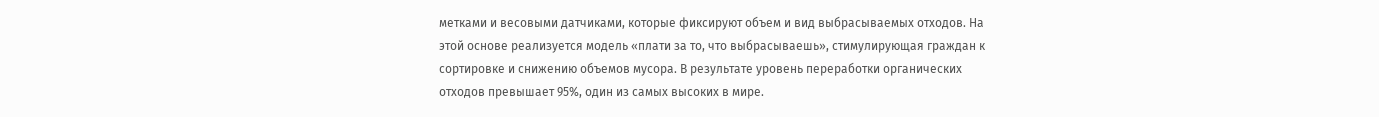метками и весовыми датчиками, которые фиксируют объем и вид выбрасываемых отходов. На этой основе реализуется модель «плати за то, что выбрасываешь», стимулирующая граждан к сортировке и снижению объемов мусора. В результате уровень переработки органических отходов превышает 95%, один из самых высоких в мире.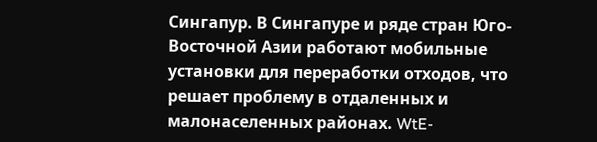Сингапур. В Сингапуре и ряде стран Юго-Восточной Азии работают мобильные установки для переработки отходов, что решает проблему в отдаленных и малонаселенных районах. WtE-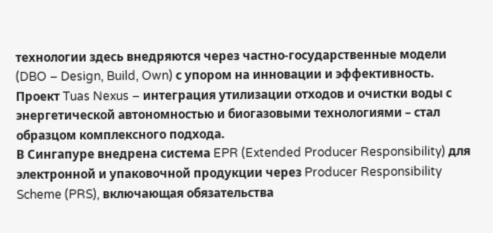технологии здесь внедряются через частно-государственные модели (DBO – Design, Build, Own) с упором на инновации и эффективность. Проект Tuas Nexus – интеграция утилизации отходов и очистки воды с энергетической автономностью и биогазовыми технологиями – стал образцом комплексного подхода.
В Сингапуре внедрена система EPR (Extended Producer Responsibility) для электронной и упаковочной продукции через Producer Responsibility Scheme (PRS), включающая обязательства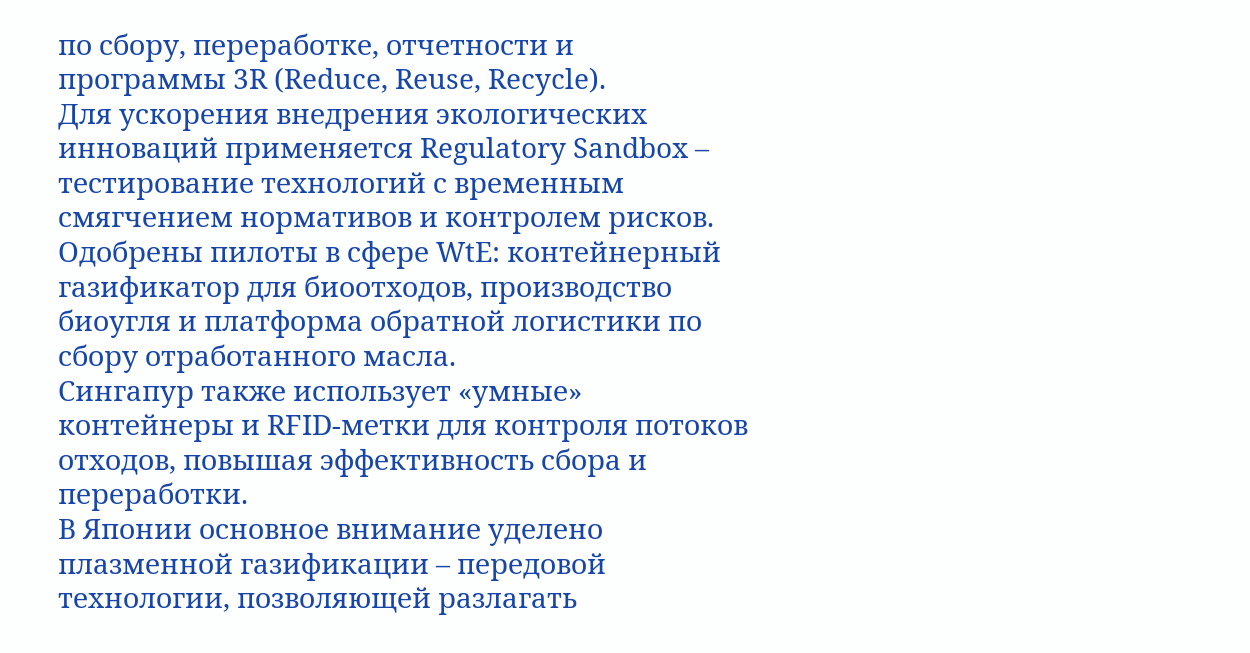по сбору, переработке, отчетности и программы 3R (Reduce, Reuse, Recycle).
Для ускорения внедрения экологических инноваций применяется Regulatory Sandbox – тестирование технологий с временным смягчением нормативов и контролем рисков. Одобрены пилоты в сфере WtE: контейнерный газификатор для биоотходов, производство биоугля и платформа обратной логистики по сбору отработанного масла.
Сингапур также использует «умные» контейнеры и RFID-метки для контроля потоков отходов, повышая эффективность сбора и переработки.
В Японии основное внимание уделено плазменной газификации – передовой технологии, позволяющей разлагать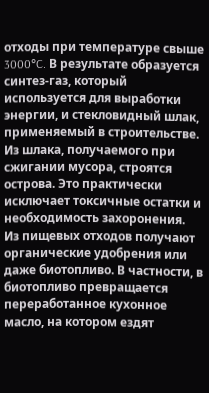отходы при температуре свыше 3000°C. В результате образуется синтез-газ, который используется для выработки энергии, и стекловидный шлак, применяемый в строительстве. Из шлака, получаемого при сжигании мусора, строятся острова. Это практически исключает токсичные остатки и необходимость захоронения.
Из пищевых отходов получают органические удобрения или даже биотопливо. В частности, в биотопливо превращается переработанное кухонное масло, на котором ездят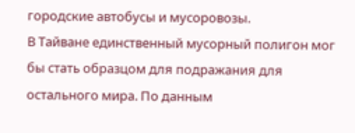городские автобусы и мусоровозы.
В Тайване единственный мусорный полигон мог бы стать образцом для подражания для остального мира. По данным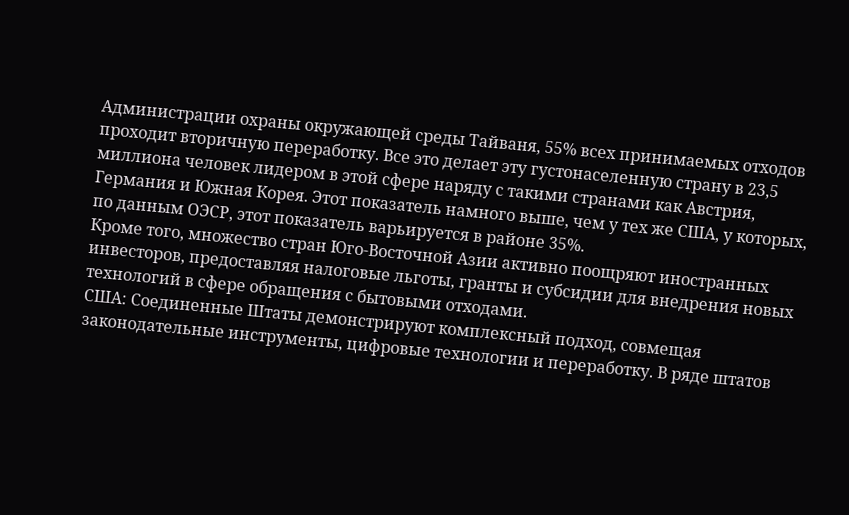Администрации охраны окружающей среды Тайваня, 55% всех принимаемых отходов проходит вторичную переработку. Все это делает эту густонаселенную страну в 23,5 миллиона человек лидером в этой сфере наряду с такими странами как Австрия, Германия и Южная Корея. Этот показатель намного выше, чем у тех же США, у которых, по данным ОЭСР, этот показатель варьируется в районе 35%.
Кроме того, множество стран Юго-Восточной Азии активно поощряют иностранных инвесторов, предоставляя налоговые льготы, гранты и субсидии для внедрения новых технологий в сфере обращения с бытовыми отходами.
США: Соединенные Штаты демонстрируют комплексный подход, совмещая законодательные инструменты, цифровые технологии и переработку. В ряде штатов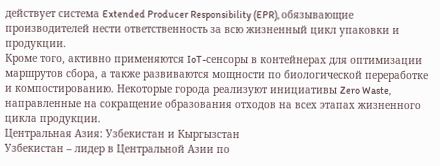действует система Extended Producer Responsibility (EPR), обязывающие производителей нести ответственность за всю жизненный цикл упаковки и продукции.
Кроме того, активно применяются IoT-сенсоры в контейнерах для оптимизации маршрутов сбора, а также развиваются мощности по биологической переработке и компостированию. Некоторые города реализуют инициативы Zero Waste, направленные на сокращение образования отходов на всех этапах жизненного цикла продукции.
Центральная Азия: Узбекистан и Кыргызстан
Узбекистан – лидер в Центральной Азии по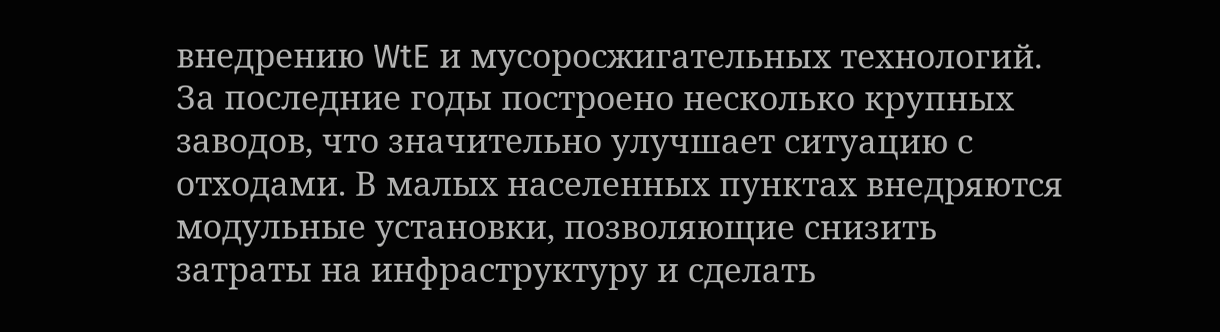внедрению WtE и мусоросжигательных технологий. За последние годы построено несколько крупных заводов, что значительно улучшает ситуацию с отходами. В малых населенных пунктах внедряются модульные установки, позволяющие снизить затраты на инфраструктуру и сделать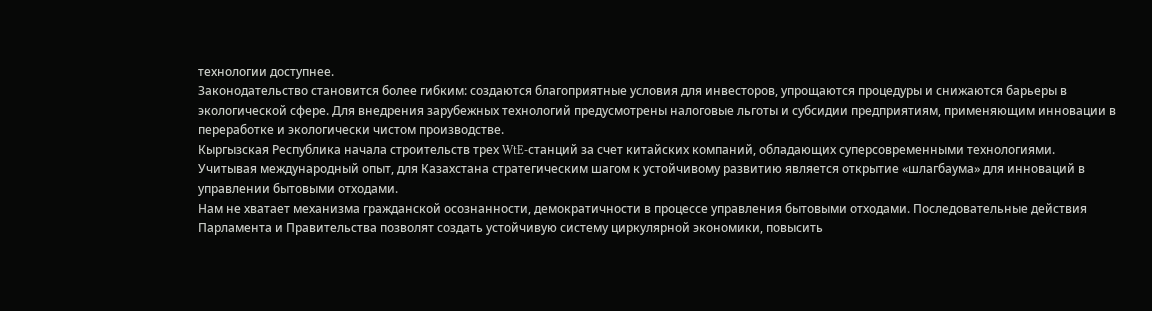технологии доступнее.
Законодательство становится более гибким: создаются благоприятные условия для инвесторов, упрощаются процедуры и снижаются барьеры в экологической сфере. Для внедрения зарубежных технологий предусмотрены налоговые льготы и субсидии предприятиям, применяющим инновации в переработке и экологически чистом производстве.
Кыргызская Республика начала строительств трех WtE-станций за счет китайских компаний, обладающих суперсовременными технологиями.
Учитывая международный опыт, для Казахстана стратегическим шагом к устойчивому развитию является открытие «шлагбаума» для инноваций в управлении бытовыми отходами.
Нам не хватает механизма гражданской осознанности, демократичности в процессе управления бытовыми отходами. Последовательные действия Парламента и Правительства позволят создать устойчивую систему циркулярной экономики, повысить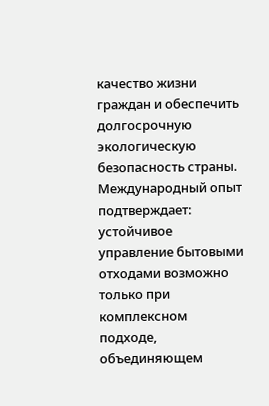качество жизни граждан и обеспечить долгосрочную экологическую безопасность страны.
Международный опыт подтверждает: устойчивое управление бытовыми отходами возможно только при комплексном подходе, объединяющем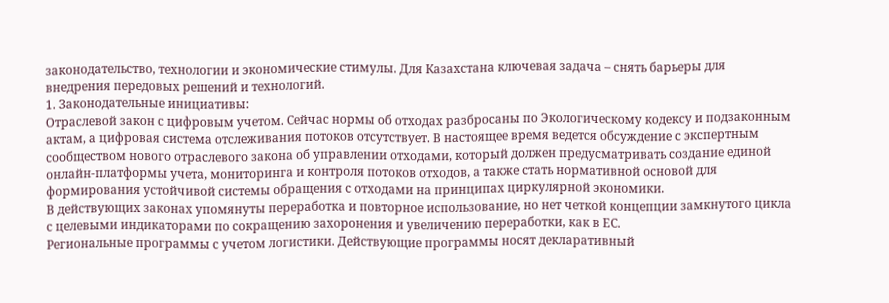законодательство, технологии и экономические стимулы. Для Казахстана ключевая задача – снять барьеры для внедрения передовых решений и технологий.
1. Законодательные инициативы:
Отраслевой закон с цифровым учетом. Сейчас нормы об отходах разбросаны по Экологическому кодексу и подзаконным актам, а цифровая система отслеживания потоков отсутствует. В настоящее время ведется обсуждение с экспертным сообществом нового отраслевого закона об управлении отходами, который должен предусматривать создание единой онлайн-платформы учета, мониторинга и контроля потоков отходов, а также стать нормативной основой для формирования устойчивой системы обращения с отходами на принципах циркулярной экономики.
В действующих законах упомянуты переработка и повторное использование, но нет четкой концепции замкнутого цикла с целевыми индикаторами по сокращению захоронения и увеличению переработки, как в ЕС.
Региональные программы с учетом логистики. Действующие программы носят декларативный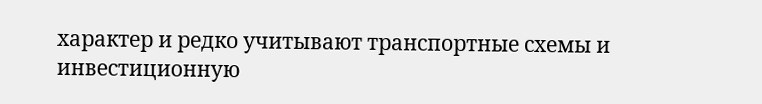характер и редко учитывают транспортные схемы и инвестиционную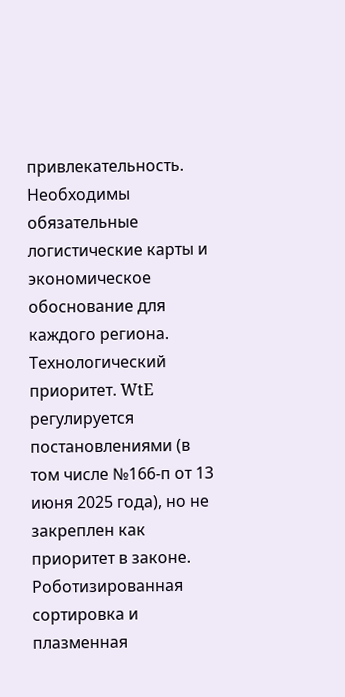привлекательность. Необходимы обязательные логистические карты и экономическое обоснование для каждого региона.
Технологический приоритет. WtE регулируется постановлениями (в том числе №166-п от 13 июня 2025 года), но не закреплен как приоритет в законе. Роботизированная сортировка и плазменная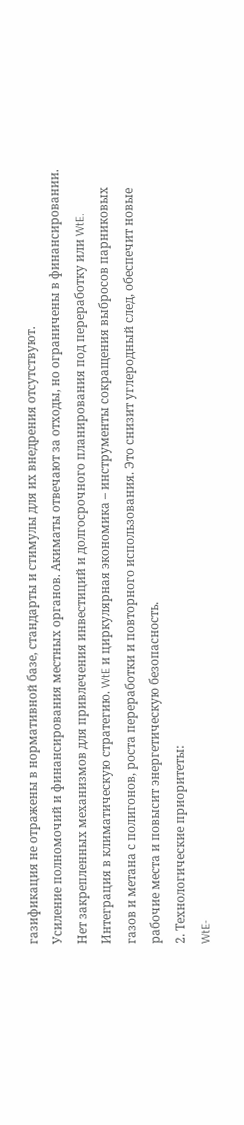газификация не отражены в нормативной базе, стандарты и стимулы для их внедрения отсутствуют.
Усиление полномочий и финансирования местных органов. Акиматы отвечают за отходы, но ограничены в финансировании. Нет закрепленных механизмов для привлечения инвестиций и долгосрочного планирования под переработку или WtE.
Интеграция в климатическую стратегию. WtE и циркулярная экономика – инструменты сокращения выбросов парниковых газов и метана с полигонов, роста переработки и повторного использования. Это снизит углеродный след, обеспечит новые рабочие места и повысит энергетическую безопасность.
2. Технологические приоритеты:
WtE-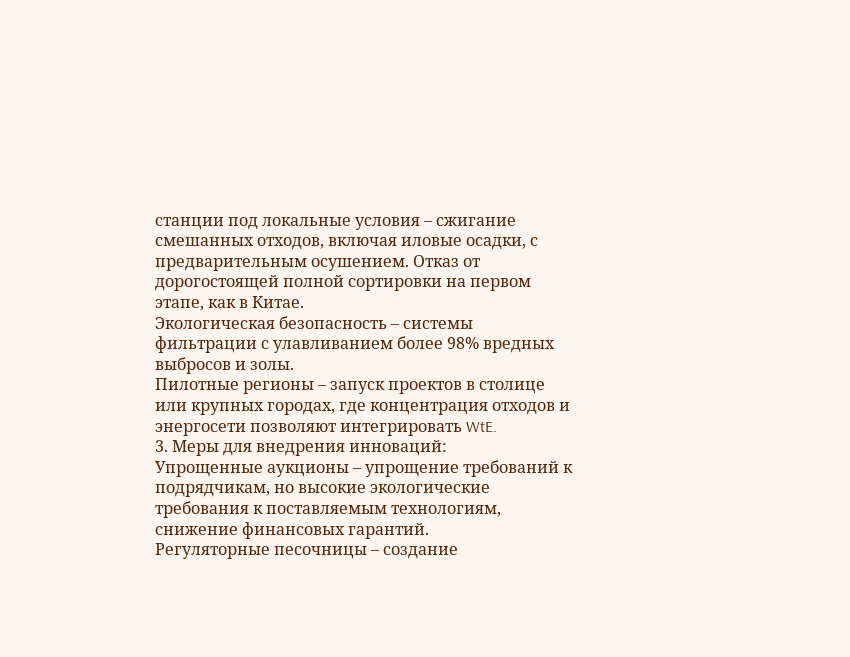станции под локальные условия – сжигание смешанных отходов, включая иловые осадки, с предварительным осушением. Отказ от дорогостоящей полной сортировки на первом этапе, как в Китае.
Экологическая безопасность – системы фильтрации с улавливанием более 98% вредных выбросов и золы.
Пилотные регионы – запуск проектов в столице или крупных городах, где концентрация отходов и энергосети позволяют интегрировать WtE.
3. Меры для внедрения инноваций:
Упрощенные аукционы – упрощение требований к подрядчикам, но высокие экологические требования к поставляемым технологиям, снижение финансовых гарантий.
Регуляторные песочницы – создание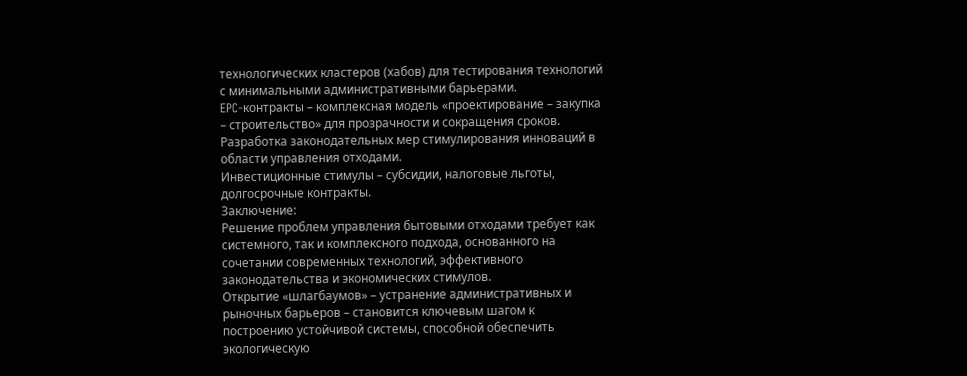технологических кластеров (хабов) для тестирования технологий с минимальными административными барьерами.
EPC-контракты – комплексная модель «проектирование – закупка – строительство» для прозрачности и сокращения сроков.
Разработка законодательных мер стимулирования инноваций в области управления отходами.
Инвестиционные стимулы – субсидии, налоговые льготы, долгосрочные контракты.
Заключение:
Решение проблем управления бытовыми отходами требует как системного, так и комплексного подхода, основанного на сочетании современных технологий, эффективного законодательства и экономических стимулов.
Открытие «шлагбаумов» – устранение административных и рыночных барьеров – становится ключевым шагом к построению устойчивой системы, способной обеспечить экологическую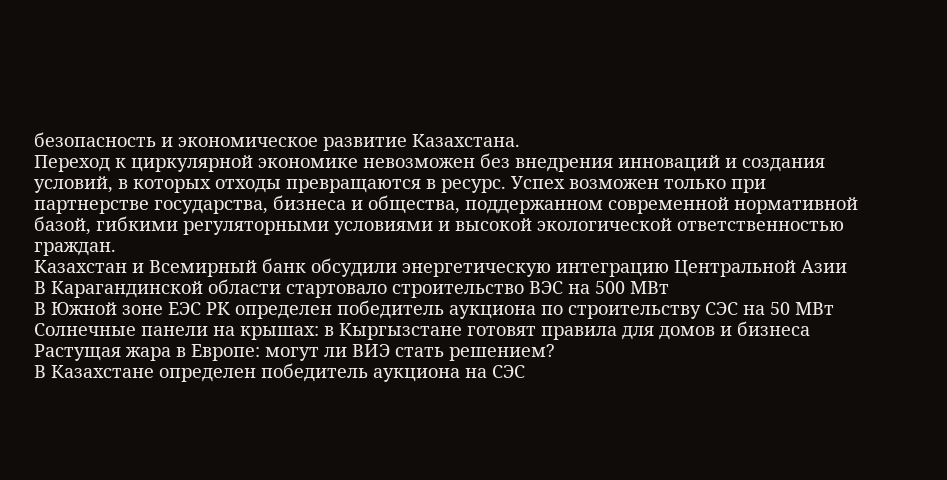безопасность и экономическое развитие Казахстана.
Переход к циркулярной экономике невозможен без внедрения инноваций и создания условий, в которых отходы превращаются в ресурс. Успех возможен только при партнерстве государства, бизнеса и общества, поддержанном современной нормативной базой, гибкими регуляторными условиями и высокой экологической ответственностью граждан.
Казахстан и Всемирный банк обсудили энергетическую интеграцию Центральной Азии
В Карагандинской области стартовало строительство ВЭС на 500 МВт
В Южной зоне ЕЭС РК определен победитель аукциона по строительству СЭС на 50 МВт
Солнечные панели на крышах: в Кыргызстане готовят правила для домов и бизнеса
Растущая жара в Европе: могут ли ВИЭ стать решением?
В Казахстане определен победитель аукциона на СЭС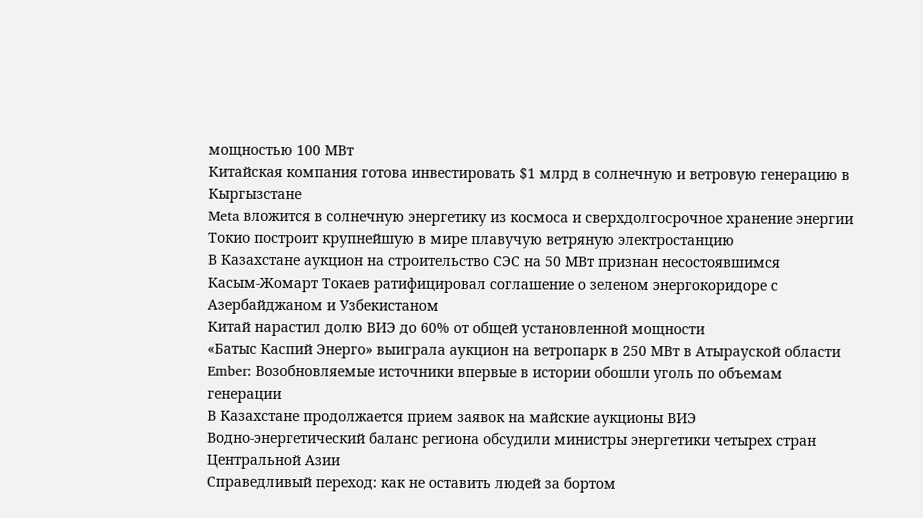мощностью 100 МВт
Китайская компания готова инвестировать $1 млрд в солнечную и ветровую генерацию в Кыргызстане
Meta вложится в солнечную энергетику из космоса и сверхдолгосрочное хранение энергии
Токио построит крупнейшую в мире плавучую ветряную электростанцию
В Казахстане аукцион на строительство СЭС на 50 МВт признан несостоявшимся
Касым-Жомарт Токаев ратифицировал соглашение о зеленом энергокоридоре с Азербайджаном и Узбекистаном
Китай нарастил долю ВИЭ до 60% от общей установленной мощности
«Батыс Каспий Энерго» выиграла аукцион на ветропарк в 250 МВт в Атырауской области
Ember: Возобновляемые источники впервые в истории обошли уголь по объемам генерации
В Казахстане продолжается прием заявок на майские аукционы ВИЭ
Водно-энергетический баланс региона обсудили министры энергетики четырех стран Центральной Азии
Справедливый переход: как не оставить людей за бортом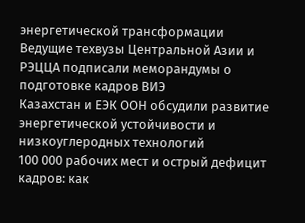энергетической трансформации
Ведущие техвузы Центральной Азии и РЭЦЦА подписали меморандумы о подготовке кадров ВИЭ
Казахстан и ЕЭК ООН обсудили развитие энергетической устойчивости и низкоуглеродных технологий
100 000 рабочих мест и острый дефицит кадров: как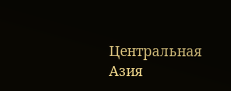Центральная Азия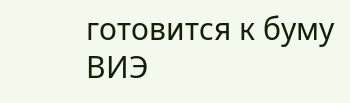готовится к буму ВИЭ